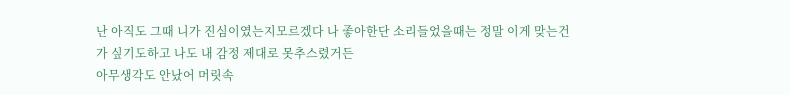난 아직도 그때 니가 진심이였는지모르겠다 나 좋아한단 소리들었을때는 정말 이게 맞는건가 싶기도하고 나도 내 감정 제대로 못추스렸거든
아무생각도 안났어 머릿속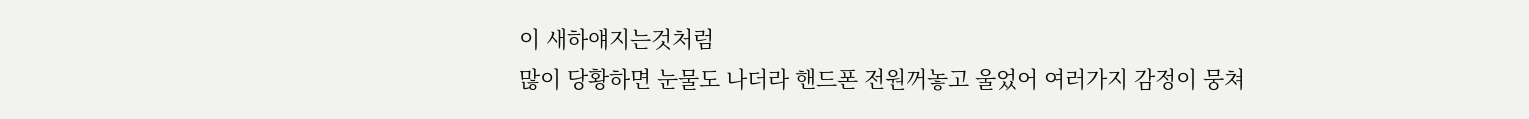이 새하얘지는것처럼
많이 당황하면 눈물도 나더라 핸드폰 전원꺼놓고 울었어 여러가지 감정이 뭉쳐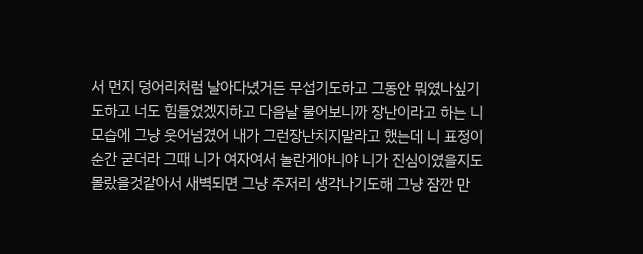서 먼지 덩어리처럼 날아다녔거든 무섭기도하고 그동안 뭐였나싶기도하고 너도 힘들었겠지하고 다음날 물어보니까 장난이라고 하는 니 모습에 그냥 웃어넘겼어 내가 그런장난치지말라고 했는데 니 표정이 순간 굳더라 그때 니가 여자여서 놀란게아니야 니가 진심이였을지도 몰랐을것같아서 새벽되면 그냥 주저리 생각나기도해 그냥 잠깐 만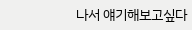나서 얘기해보고싶다